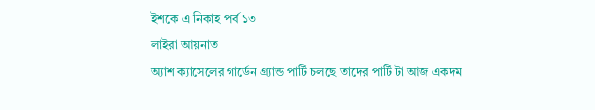ইশকে এ নিকাহ পর্ব ১৩
লাইরা আয়নাত
অ্যাশ ক্যাসেলের গার্ডেন গ্র্যান্ড পার্টি চলছে তাদের পার্টি টা আজ একদম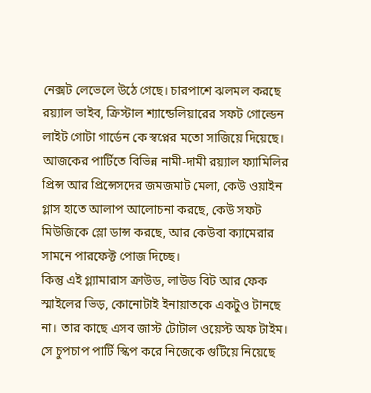নেক্সট লেভেলে উঠে গেছে। চারপাশে ঝলমল করছে রয়্যাল ভাইব, ক্রিস্টাল শ্যান্ডেলিয়ারের সফট গোল্ডেন লাইট গোটা গার্ডেন কে স্বপ্নের মতো সাজিয়ে দিয়েছে। আজকের পার্টিতে বিভিন্ন নামী-দামী রয়্যাল ফ্যামিলির প্রিন্স আর প্রিন্সেসদের জমজমাট মেলা, কেউ ওয়াইন গ্লাস হাতে আলাপ আলোচনা করছে, কেউ সফট মিউজিকে স্লো ডান্স করছে, আর কেউবা ক্যামেরার সামনে পারফেক্ট পোজ দিচ্ছে।
কিন্তু এই গ্ল্যামারাস ক্রাউড, লাউড বিট আর ফেক স্মাইলের ভিড়, কোনোটাই ইনায়াতকে একটুও টানছে না। তার কাছে এসব জাস্ট টোটাল ওয়েস্ট অফ টাইম। সে চুপচাপ পার্টি স্কিপ করে নিজেকে গুটিয়ে নিয়েছে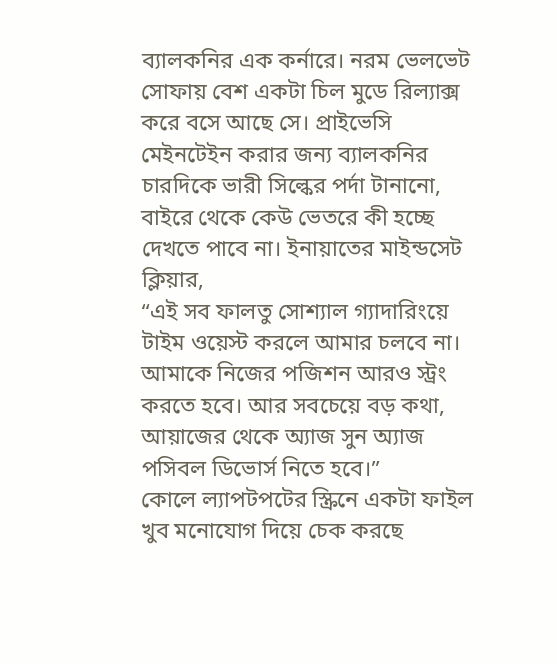ব্যালকনির এক কর্নারে। নরম ভেলভেট সোফায় বেশ একটা চিল মুডে রিল্যাক্স করে বসে আছে সে। প্রাইভেসি মেইনটেইন করার জন্য ব্যালকনির চারদিকে ভারী সিল্কের পর্দা টানানো, বাইরে থেকে কেউ ভেতরে কী হচ্ছে দেখতে পাবে না। ইনায়াতের মাইন্ডসেট ক্লিয়ার,
“এই সব ফালতু সোশ্যাল গ্যাদারিংয়ে টাইম ওয়েস্ট করলে আমার চলবে না। আমাকে নিজের পজিশন আরও স্ট্রং করতে হবে। আর সবচেয়ে বড় কথা, আয়াজের থেকে অ্যাজ সুন অ্যাজ পসিবল ডিভোর্স নিতে হবে।”
কোলে ল্যাপটপটের স্ক্রিনে একটা ফাইল খুব মনোযোগ দিয়ে চেক করছে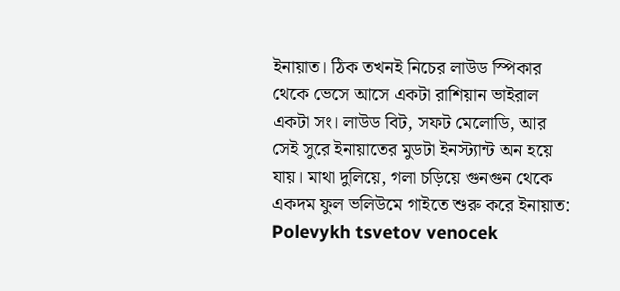ইনায়াত। ঠিক তখনই নিচের লাউড স্পিকার থেকে ভেসে আসে একটা রাশিয়ান ভাইরাল একটা সং। লাউড বিট, সফট মেলোডি, আর সেই সুরে ইনায়াতের মুডটা ইনস্ট্যান্ট অন হয়ে যায়। মাথা দুলিয়ে, গলা চড়িয়ে গুনগুন থেকে একদম ফুল ভলিউমে গাইতে শুরু করে ইনায়াত:
Polevykh tsvetov venocek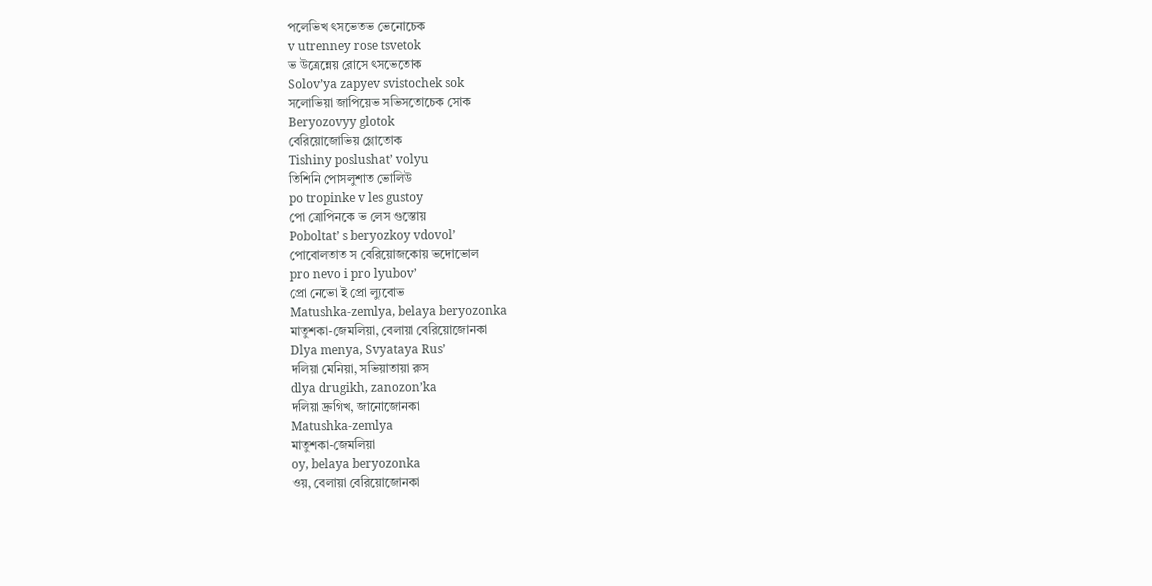পলেভিখ ৎসভেতভ ভেনোচেক
v utrenney rose tsvetok
ভ উত্রেন্নেয় রোসে ৎসভেতোক
Solov’ya zapyev svistochek sok
সলোভিয়া জাপিয়েভ সভিসতোচেক সোক
Beryozovyy glotok
বেরিয়োজোভিয় গ্লোতোক
Tishiny poslushat’ volyu
তিশিনি পোসলুশাত ভোলিউ
po tropinke v les gustoy
পো ত্রোপিনকে ভ লেস গুস্তোয়
Poboltat’ s beryozkoy vdovol’
পোবোলতাত স বেরিয়োজকোয় ভদোভোল
pro nevo i pro lyubov’
প্রো নেভো ই প্রো ল্যুবোভ
Matushka-zemlya, belaya beryozonka
মাতুশকা-জেমলিয়া, বেলায়া বেরিয়োজোনকা
Dlya menya, Svyataya Rus’
দলিয়া মেনিয়া, সভিয়াতায়া রুস
dlya drugikh, zanozon’ka
দলিয়া দ্রুগিখ, জানোজোনকা
Matushka-zemlya
মাতুশকা-জেমলিয়া
oy, belaya beryozonka
ওয়, বেলায়া বেরিয়োজোনকা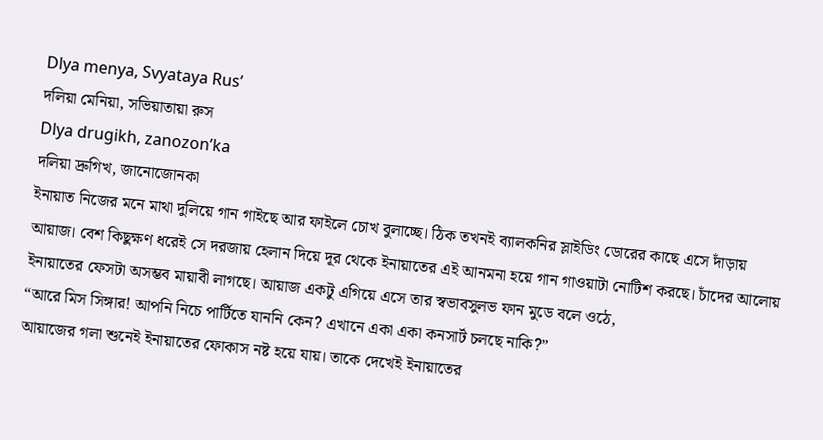Dlya menya, Svyataya Rus’
দলিয়া মেনিয়া, সভিয়াতায়া রুস
Dlya drugikh, zanozon’ka
দলিয়া দ্রুগিখ, জানোজোনকা
ইনায়াত নিজের মনে মাথা দুলিয়ে গান গাইছে আর ফাইলে চোখ বুলাচ্ছে। ঠিক তখনই ব্যালকনির স্লাইডিং ডোরের কাছে এসে দাঁড়ায় আয়াজ। বেশ কিছুক্ষণ ধরেই সে দরজায় হেলান দিয়ে দূর থেকে ইনায়াতের এই আনমনা হয়ে গান গাওয়াটা নোটিশ করছে। চাঁদের আলোয় ইনায়াতের ফেসটা অসম্ভব মায়াবী লাগছে। আয়াজ একটু এগিয়ে এসে তার স্বভাবসুলভ ফান মুডে বলে ওঠে,
“আরে মিস সিঙ্গার! আপনি নিচে পার্টিতে যাননি কেন? এখানে একা একা কনসার্ট চলছে নাকি?”
আয়াজের গলা শুনেই ইনায়াতের ফোকাস নষ্ট হয়ে যায়। তাকে দেখেই ইনায়াতের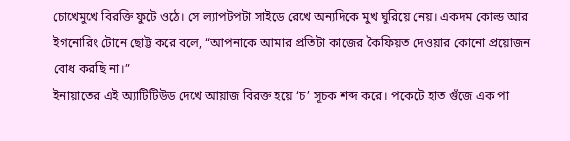চোখেমুখে বিরক্তি ফুটে ওঠে। সে ল্যাপটপটা সাইডে রেখে অন্যদিকে মুখ ঘুরিয়ে নেয়। একদম কোল্ড আর ইগনোরিং টোনে ছোট্ট করে বলে, “আপনাকে আমার প্রতিটা কাজের কৈফিয়ত দেওয়ার কোনো প্রয়োজন বোধ করছি না।”
ইনায়াতের এই অ্যাটিটিউড দেখে আয়াজ বিরক্ত হয়ে ‘চ’ সূচক শব্দ করে। পকেটে হাত গুঁজে এক পা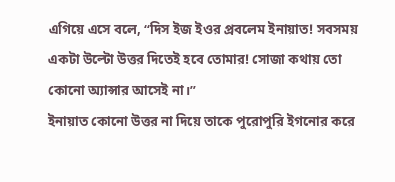এগিয়ে এসে বলে, “দিস ইজ ইওর প্রবলেম ইনায়াত! সবসময় একটা উল্টো উত্তর দিতেই হবে তোমার! সোজা কথায় তো কোনো অ্যান্সার আসেই না।”
ইনায়াত কোনো উত্তর না দিয়ে তাকে পুরোপুরি ইগনোর করে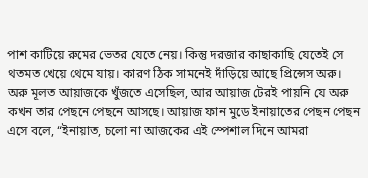পাশ কাটিয়ে রুমের ভেতর যেতে নেয়। কিন্তু দরজার কাছাকাছি যেতেই সে থতমত খেয়ে থেমে যায়। কারণ ঠিক সামনেই দাঁড়িয়ে আছে প্রিন্সেস অরু।
অরু মূলত আয়াজকে খুঁজতে এসেছিল, আর আয়াজ টেরই পায়নি যে অরু কখন তার পেছনে পেছনে আসছে। আয়াজ ফান মুডে ইনায়াতের পেছন পেছন এসে বলে, “ইনায়াত, চলো না আজকের এই স্পেশাল দিনে আমরা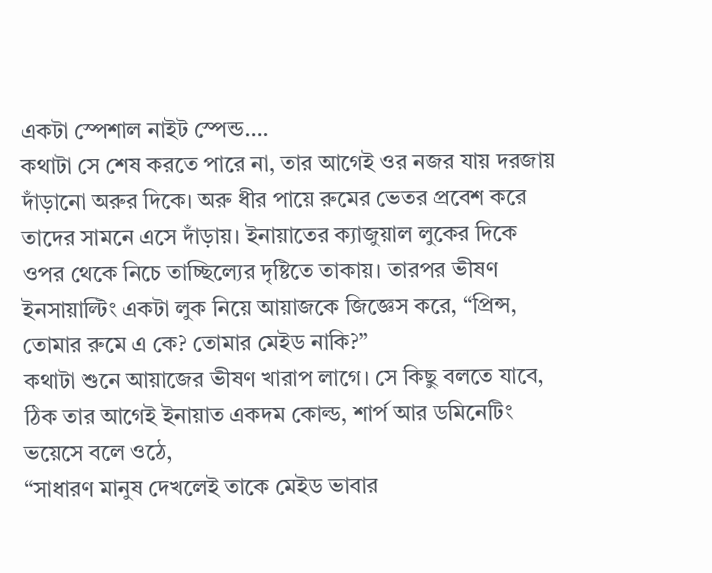একটা স্পেশাল নাইট স্পেন্ড….
কথাটা সে শেষ করতে পারে না, তার আগেই ওর নজর যায় দরজায় দাঁড়ানো অরুর দিকে। অরু ধীর পায়ে রুমের ভেতর প্রবেশ করে তাদের সামনে এসে দাঁড়ায়। ইনায়াতের ক্যাজুয়াল লুকের দিকে ওপর থেকে নিচে তাচ্ছিল্যের দৃষ্টিতে তাকায়। তারপর ভীষণ ইনসায়াল্টিং একটা লুক নিয়ে আয়াজকে জিজ্ঞেস করে, “প্রিন্স, তোমার রুমে এ কে? তোমার মেইড নাকি?”
কথাটা শুনে আয়াজের ভীষণ খারাপ লাগে। সে কিছু বলতে যাবে, ঠিক তার আগেই ইনায়াত একদম কোল্ড, শার্প আর ডমিনেটিং ভয়েসে বলে ওঠে,
“সাধারণ মানুষ দেখলেই তাকে মেইড ভাবার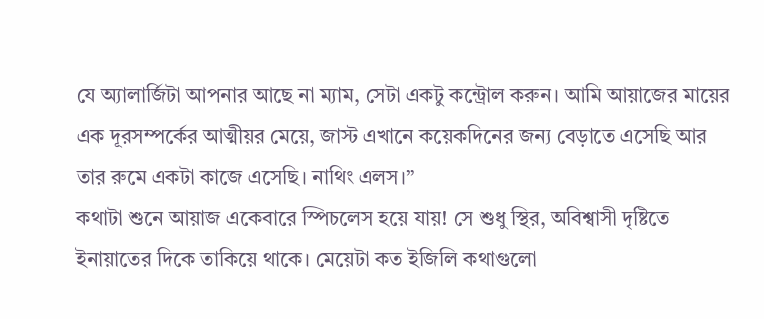যে অ্যালার্জিটা আপনার আছে না ম্যাম, সেটা একটু কন্ট্রোল করুন। আমি আয়াজের মায়ের এক দূরসম্পর্কের আত্মীয়র মেয়ে, জাস্ট এখানে কয়েকদিনের জন্য বেড়াতে এসেছি আর তার রুমে একটা কাজে এসেছি। নাথিং এলস।”
কথাটা শুনে আয়াজ একেবারে স্পিচলেস হয়ে যায়! সে শুধু স্থির, অবিশ্বাসী দৃষ্টিতে ইনায়াতের দিকে তাকিয়ে থাকে। মেয়েটা কত ইজিলি কথাগুলো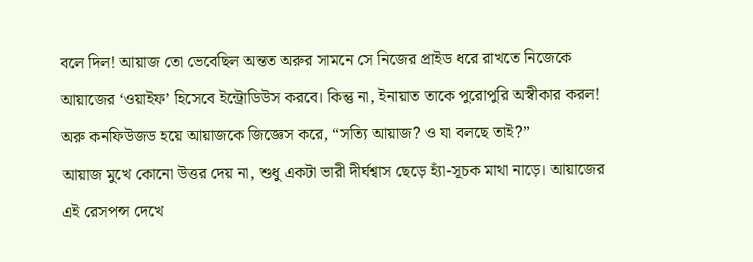বলে দিল! আয়াজ তো ভেবেছিল অন্তত অরুর সামনে সে নিজের প্রাইড ধরে রাখতে নিজেকে আয়াজের ‘ওয়াইফ’ হিসেবে ইন্ট্রোডিউস করবে। কিন্তু না, ইনায়াত তাকে পুরোপুরি অস্বীকার করল! অরু কনফিউজড হয়ে আয়াজকে জিজ্ঞেস করে, “সত্যি আয়াজ? ও যা বলছে তাই?”
আয়াজ মুখে কোনো উত্তর দেয় না, শুধু একটা ভারী দীর্ঘশ্বাস ছেড়ে হ্যাঁ-সূচক মাথা নাড়ে। আয়াজের এই রেসপন্স দেখে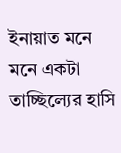ইনায়াত মনে মনে একটা তাচ্ছিল্যের হাসি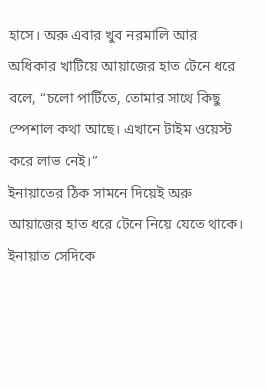হাসে। অরু এবার খুব নরমালি আর অধিকার খাটিয়ে আয়াজের হাত টেনে ধরে বলে, “চলো পার্টিতে, তোমার সাথে কিছু স্পেশাল কথা আছে। এখানে টাইম ওয়েস্ট করে লাভ নেই।”
ইনায়াতের ঠিক সামনে দিয়েই অরু আয়াজের হাত ধরে টেনে নিয়ে যেতে থাকে। ইনায়াত সেদিকে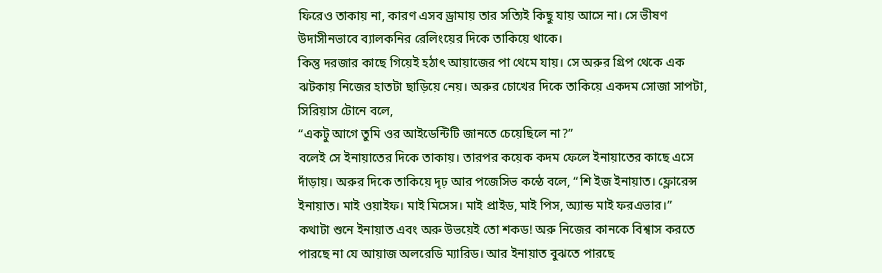ফিরেও তাকায় না, কারণ এসব ড্রামায় তার সত্যিই কিছু যায় আসে না। সে ভীষণ উদাসীনভাবে ব্যালকনির রেলিংয়ের দিকে তাকিয়ে থাকে।
কিন্তু দরজার কাছে গিয়েই হঠাৎ আয়াজের পা থেমে যায়। সে অরুর গ্রিপ থেকে এক ঝটকায় নিজের হাতটা ছাড়িয়ে নেয়। অরুর চোখের দিকে তাকিয়ে একদম সোজা সাপটা, সিরিয়াস টোনে বলে,
“একটু আগে তুমি ওর আইডেন্টিটি জানতে চেয়েছিলে না?”
বলেই সে ইনায়াতের দিকে তাকায়। তারপর কয়েক কদম ফেলে ইনায়াতের কাছে এসে দাঁড়ায়। অরুর দিকে তাকিয়ে দৃঢ় আর পজেসিভ কন্ঠে বলে, “শি ইজ ইনায়াত। ফ্লোরেন্স ইনায়াত। মাই ওয়াইফ। মাই মিসেস। মাই প্রাইড, মাই পিস, অ্যান্ড মাই ফরএভার।”
কথাটা শুনে ইনায়াত এবং অরু উভয়েই তো শকড! অরু নিজের কানকে বিশ্বাস করতে পারছে না যে আয়াজ অলরেডি ম্যারিড। আর ইনায়াত বুঝতে পারছে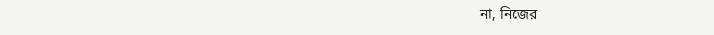না, নিজের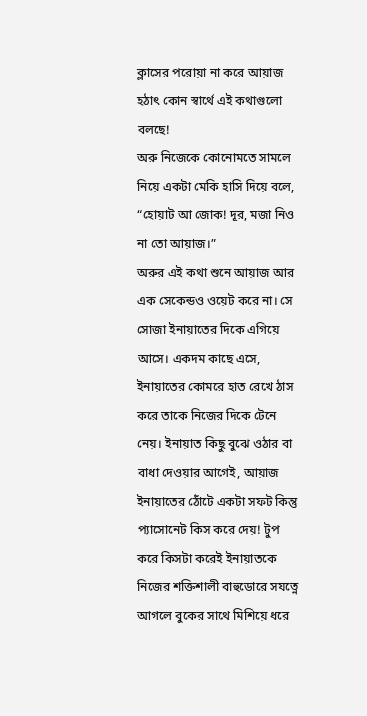ক্লাসের পরোয়া না করে আয়াজ হঠাৎ কোন স্বার্থে এই কথাগুলো বলছে!
অরু নিজেকে কোনোমতে সামলে নিয়ে একটা মেকি হাসি দিয়ে বলে, “হোয়াট আ জোক! দূর, মজা নিও না তো আয়াজ।”
অরুর এই কথা শুনে আয়াজ আর এক সেকেন্ডও ওয়েট করে না। সে সোজা ইনায়াতের দিকে এগিয়ে আসে। একদম কাছে এসে, ইনায়াতের কোমরে হাত রেখে ঠাস করে তাকে নিজের দিকে টেনে নেয়। ইনায়াত কিছু বুঝে ওঠার বা বাধা দেওয়ার আগেই, আয়াজ ইনায়াতের ঠোঁটে একটা সফট কিন্তু প্যাসোনেট কিস করে দেয়! টুপ করে কিসটা করেই ইনায়াতকে নিজের শক্তিশালী বাহুডোরে সযত্নে আগলে বুকের সাথে মিশিয়ে ধরে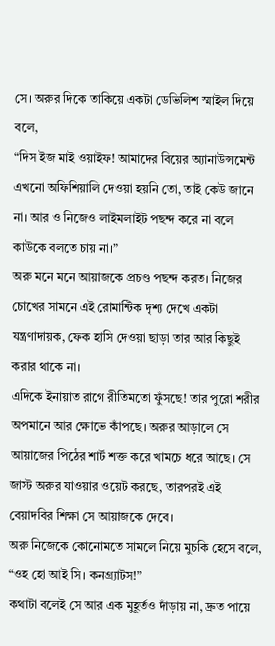সে। অরুর দিকে তাকিয়ে একটা ডেভিলিশ স্মাইল দিয়ে বলে,
“দিস ইজ মাই ওয়াইফ! আমাদের বিয়ের অ্যানাউন্সমেন্ট এখনো অফিশিয়ালি দেওয়া হয়নি তো, তাই কেউ জানে না। আর ও নিজেও লাইমলাইট পছন্দ করে না বলে কাউকে বলতে চায় না।”
অরু মনে মনে আয়াজকে প্রচণ্ড পছন্দ করত। নিজের চোখের সামনে এই রোমান্টিক দৃশ্য দেখে একটা যন্ত্রণাদায়ক, ফেক হাসি দেওয়া ছাড়া তার আর কিছুই করার থাকে না।
এদিকে ইনায়াত রাগে রীতিমতো ফুঁসছে! তার পুরো শরীর অপমানে আর ক্ষোভে কাঁপছে। অরুর আড়ালে সে আয়াজের পিঠের শার্ট শক্ত করে খামচে ধরে আছে। সে জাস্ট অরুর যাওয়ার ওয়েট করছে, তারপরই এই বেয়াদবির শিক্ষা সে আয়াজকে দেবে।
অরু নিজেকে কোনোমতে সামলে নিয়ে মুচকি হেসে বলে, “ওহ হো আই সি। কনগ্র্যাটস!”
কথাটা বলেই সে আর এক মুহূর্তও দাঁড়ায় না, দ্রুত পায়ে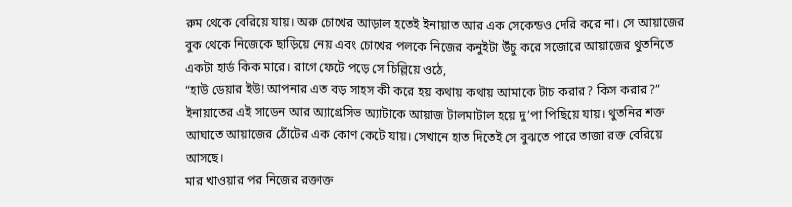রুম থেকে বেরিয়ে যায়। অরু চোখের আড়াল হতেই ইনায়াত আর এক সেকেন্ডও দেরি করে না। সে আয়াজের বুক থেকে নিজেকে ছাড়িয়ে নেয় এবং চোখের পলকে নিজের কনুইটা উঁচু করে সজোরে আয়াজের থুতনিতে একটা হার্ড কিক মারে। রাগে ফেটে পড়ে সে চিল্লিয়ে ওঠে,
“হাউ ডেয়ার ইউ! আপনার এত বড় সাহস কী করে হয় কথায় কথায় আমাকে টাচ করার? কিস করার?”
ইনায়াতের এই সাডেন আর অ্যাগ্রেসিভ অ্যাটাকে আয়াজ টালমাটাল হয়ে দু’পা পিছিয়ে যায়। থুতনির শক্ত আঘাতে আয়াজের ঠোঁটের এক কোণ কেটে যায়। সেখানে হাত দিতেই সে বুঝতে পারে তাজা রক্ত বেরিয়ে আসছে।
মার খাওয়ার পর নিজের রক্তাক্ত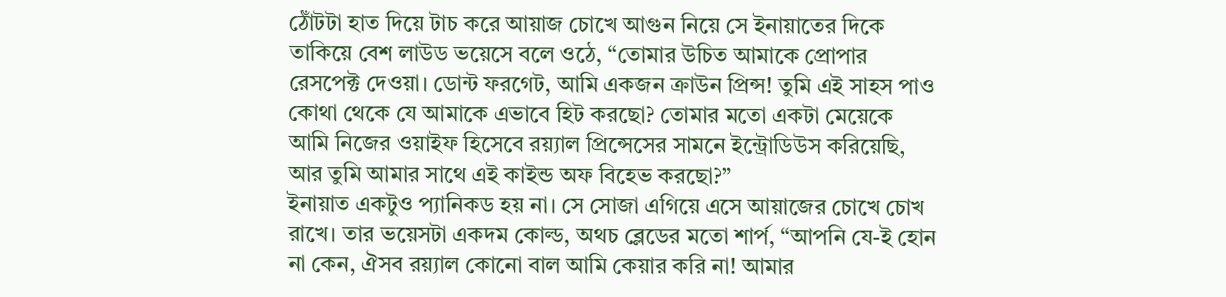ঠোঁটটা হাত দিয়ে টাচ করে আয়াজ চোখে আগুন নিয়ে সে ইনায়াতের দিকে তাকিয়ে বেশ লাউড ভয়েসে বলে ওঠে, “তোমার উচিত আমাকে প্রোপার রেসপেক্ট দেওয়া। ডোন্ট ফরগেট, আমি একজন ক্রাউন প্রিন্স! তুমি এই সাহস পাও কোথা থেকে যে আমাকে এভাবে হিট করছো? তোমার মতো একটা মেয়েকে আমি নিজের ওয়াইফ হিসেবে রয়্যাল প্রিন্সেসের সামনে ইন্ট্রোডিউস করিয়েছি, আর তুমি আমার সাথে এই কাইন্ড অফ বিহেভ করছো?”
ইনায়াত একটুও প্যানিকড হয় না। সে সোজা এগিয়ে এসে আয়াজের চোখে চোখ রাখে। তার ভয়েসটা একদম কোল্ড, অথচ ব্লেডের মতো শার্প, “আপনি যে-ই হোন না কেন, ঐসব রয়্যাল কোনো বাল আমি কেয়ার করি না! আমার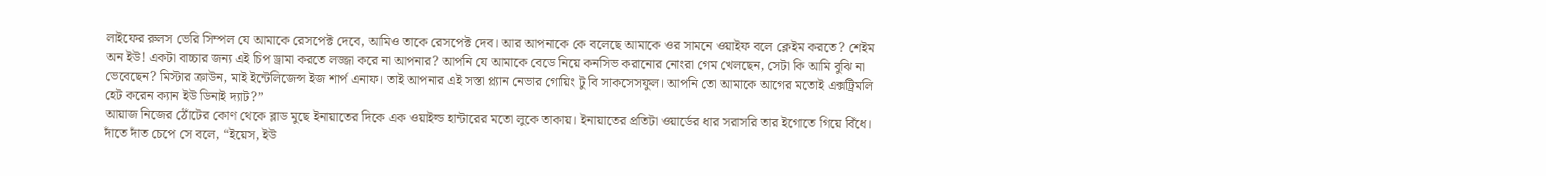লাইফের রুলস ভেরি সিম্পল যে আমাকে রেসপেক্ট দেবে, আমিও তাকে রেসপেক্ট দেব। আর আপনাকে কে বলেছে আমাকে ওর সামনে ওয়াইফ বলে ক্লেইম করতে? শেইম অন ইউ! একটা বাচ্চার জন্য এই চিপ ড্রামা করতে লজ্জা করে না আপনার? আপনি যে আমাকে বেডে নিয়ে কনসিভ করানোর নোংরা গেম খেলছেন, সেটা কি আমি বুঝি না ভেবেছেন? মিস্টার ক্রাউন, মাই ইন্টেলিজেন্স ইজ শার্প এনাফ। তাই আপনার এই সস্তা প্ল্যান নেভার গোয়িং টু বি সাকসেসফুল। আপনি তো আমাকে আগের মতোই এক্সট্রিমলি হেট করেন ক্যান ইউ ডিনাই দ্যাট?”
আয়াজ নিজের ঠোঁটের কোণ থেকে ব্লাড মুছে ইনায়াতের দিকে এক ওয়াইল্ড হান্টারের মতো লুকে তাকায়। ইনায়াতের প্রতিটা ওয়ার্ডের ধার সরাসরি তার ইগোতে গিয়ে বিঁধে। দাঁতে দাঁত চেপে সে বলে, “ইয়েস, ইউ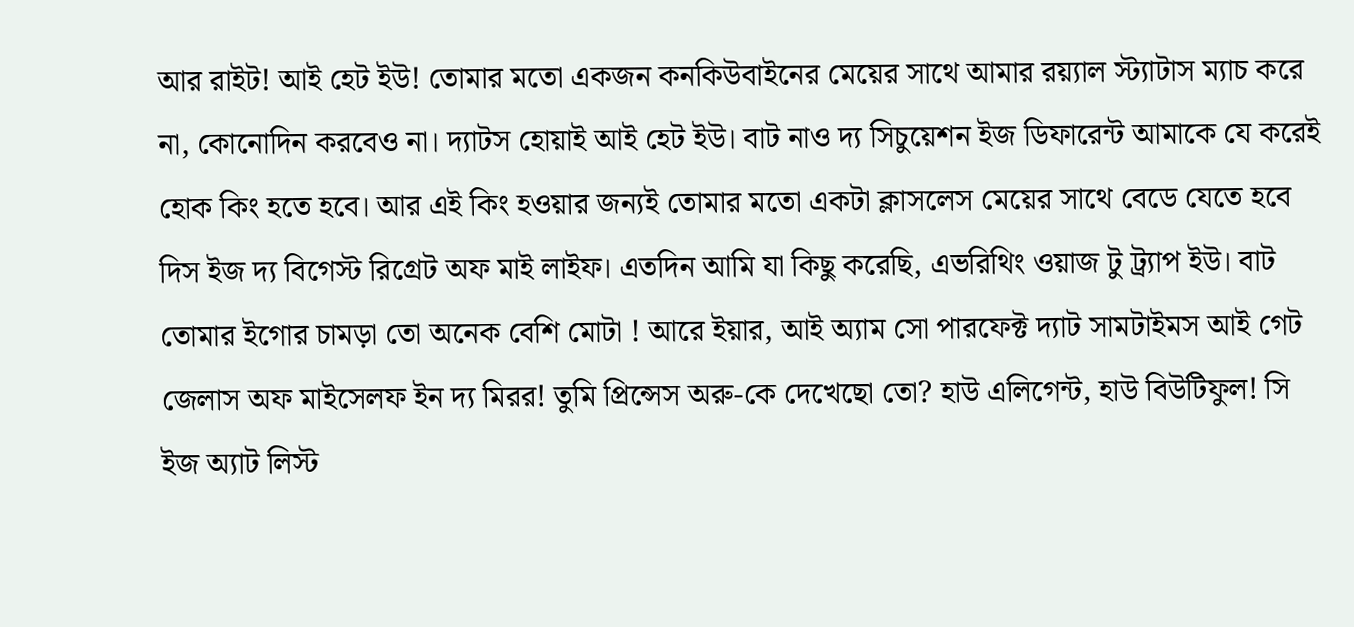আর রাইট! আই হেট ইউ! তোমার মতো একজন কনকিউবাইনের মেয়ের সাথে আমার রয়্যাল স্ট্যাটাস ম্যাচ করে না, কোনোদিন করবেও না। দ্যাটস হোয়াই আই হেট ইউ। বাট নাও দ্য সিচুয়েশন ইজ ডিফারেন্ট আমাকে যে করেই হোক কিং হতে হবে। আর এই কিং হওয়ার জন্যই তোমার মতো একটা ক্লাসলেস মেয়ের সাথে বেডে যেতে হবে দিস ইজ দ্য বিগেস্ট রিগ্রেট অফ মাই লাইফ। এতদিন আমি যা কিছু করেছি, এভরিথিং ওয়াজ টু ট্র্যাপ ইউ। বাট তোমার ইগোর চামড়া তো অনেক বেশি মোটা ! আরে ইয়ার, আই অ্যাম সো পারফেক্ট দ্যাট সামটাইমস আই গেট জেলাস অফ মাইসেলফ ইন দ্য মিরর! তুমি প্রিন্সেস অরু-কে দেখেছো তো? হাউ এলিগেন্ট, হাউ বিউটিফুল! সি ইজ অ্যাট লিস্ট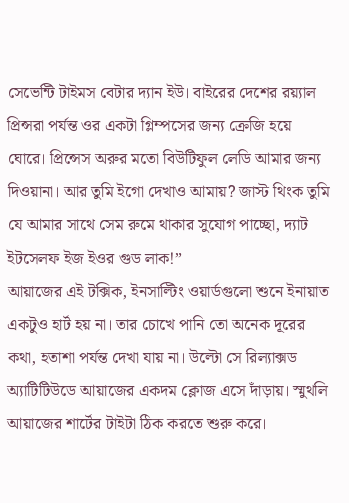সেভেন্টি টাইমস বেটার দ্যান ইউ। বাইরের দেশের রয়্যাল প্রিন্সরা পর্যন্ত ওর একটা গ্লিম্পসের জন্য ক্রেজি হয়ে ঘোরে। প্রিন্সেস অরুর মতো বিউটিফুল লেডি আমার জন্য দিওয়ানা। আর তুমি ইগো দেখাও আমায়? জাস্ট থিংক তুমি যে আমার সাথে সেম রুমে থাকার সুযোগ পাচ্ছো, দ্যাট ইটসেলফ ইজ ইওর গুড লাক!”
আয়াজের এই টক্সিক, ইনসাল্টিং ওয়ার্ডগুলো শুনে ইনায়াত একটুও হার্ট হয় না। তার চোখে পানি তো অনেক দূরের কথা, হতাশা পর্যন্ত দেখা যায় না। উল্টো সে রিল্যাক্সড অ্যাটিটিউডে আয়াজের একদম ক্লোজ এসে দাঁড়ায়। স্মুথলি আয়াজের শার্টের টাইটা ঠিক করতে শুরু করে।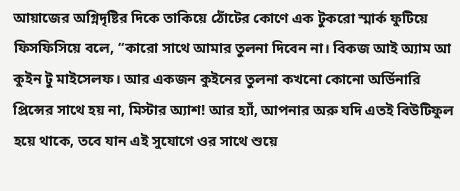আয়াজের অগ্নিদৃষ্টির দিকে তাকিয়ে ঠোঁটের কোণে এক টুকরো স্মার্ক ফুটিয়ে ফিসফিসিয়ে বলে, “কারো সাথে আমার তুলনা দিবেন না। বিকজ আই অ্যাম আ কুইন টু মাইসেলফ। আর একজন কুইনের তুলনা কখনো কোনো অর্ডিনারি প্রিন্সের সাথে হয় না, মিস্টার অ্যাশ! আর হ্যাঁ, আপনার অরু যদি এতই বিউটিফুল হয়ে থাকে, তবে যান এই সুযোগে ওর সাথে শুয়ে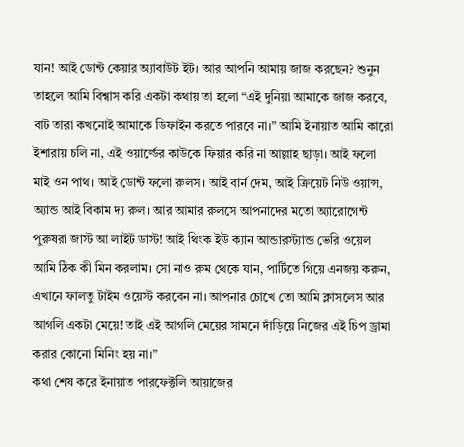যান! আই ডোন্ট কেয়ার অ্যাবাউট ইট। আর আপনি আমায় জাজ করছেন? শুনুন তাহলে আমি বিশ্বাস করি একটা কথায় তা হলো “এই দুনিয়া আমাকে জাজ করবে, বাট তারা কখনোই আমাকে ডিফাইন করতে পারবে না।” আমি ইনায়াত আমি কারো ইশারায় চলি না, এই ওয়ার্ল্ডের কাউকে ফিয়ার করি না আল্লাহ ছাড়া। আই ফলো মাই ওন পাথ। আই ডোন্ট ফলো রুলস। আই বার্ন দেম, আই ক্রিয়েট নিউ ওয়ান্স, অ্যান্ড আই বিকাম দ্য রুল। আর আমার রুলসে আপনাদের মতো অ্যারোগেন্ট পুরুষরা জাস্ট আ লাইট ডাস্ট! আই থিংক ইউ ক্যান আন্ডারস্ট্যান্ড ভেরি ওয়েল আমি ঠিক কী মিন করলাম। সো নাও রুম থেকে যান, পার্টিতে গিয়ে এনজয় করুন, এখানে ফালতু টাইম ওয়েস্ট করবেন না। আপনার চোখে তো আমি ক্লাসলেস আর আগলি একটা মেয়ে! তাই এই আগলি মেয়ের সামনে দাঁড়িয়ে নিজের এই চিপ ড্রামা করার কোনো মিনিং হয় না।”
কথা শেষ করে ইনায়াত পারফেক্টলি আয়াজের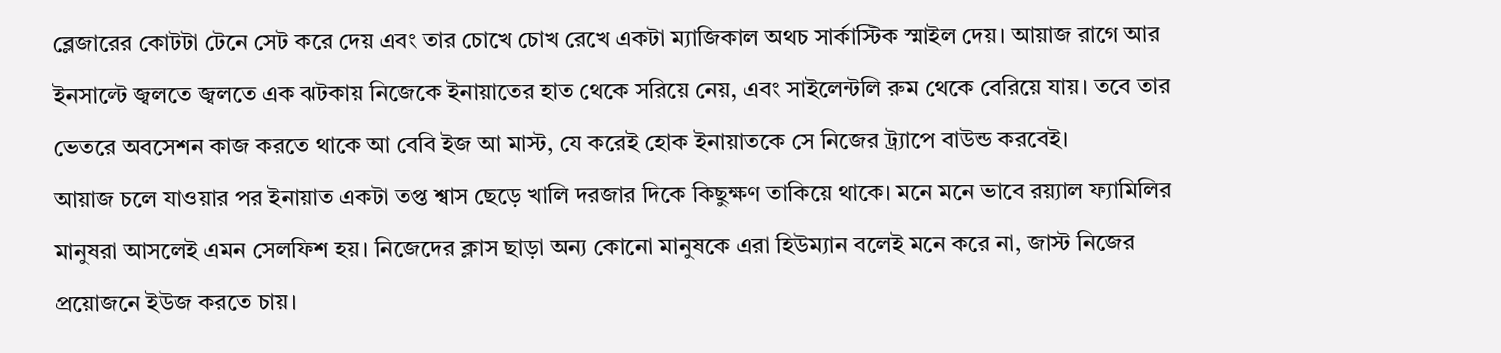ব্লেজারের কোটটা টেনে সেট করে দেয় এবং তার চোখে চোখ রেখে একটা ম্যাজিকাল অথচ সার্কাস্টিক স্মাইল দেয়। আয়াজ রাগে আর ইনসাল্টে জ্বলতে জ্বলতে এক ঝটকায় নিজেকে ইনায়াতের হাত থেকে সরিয়ে নেয়, এবং সাইলেন্টলি রুম থেকে বেরিয়ে যায়। তবে তার ভেতরে অবসেশন কাজ করতে থাকে আ বেবি ইজ আ মাস্ট, যে করেই হোক ইনায়াতকে সে নিজের ট্র্যাপে বাউন্ড করবেই।
আয়াজ চলে যাওয়ার পর ইনায়াত একটা তপ্ত শ্বাস ছেড়ে খালি দরজার দিকে কিছুক্ষণ তাকিয়ে থাকে। মনে মনে ভাবে রয়্যাল ফ্যামিলির মানুষরা আসলেই এমন সেলফিশ হয়। নিজেদের ক্লাস ছাড়া অন্য কোনো মানুষকে এরা হিউম্যান বলেই মনে করে না, জাস্ট নিজের প্রয়োজনে ইউজ করতে চায়।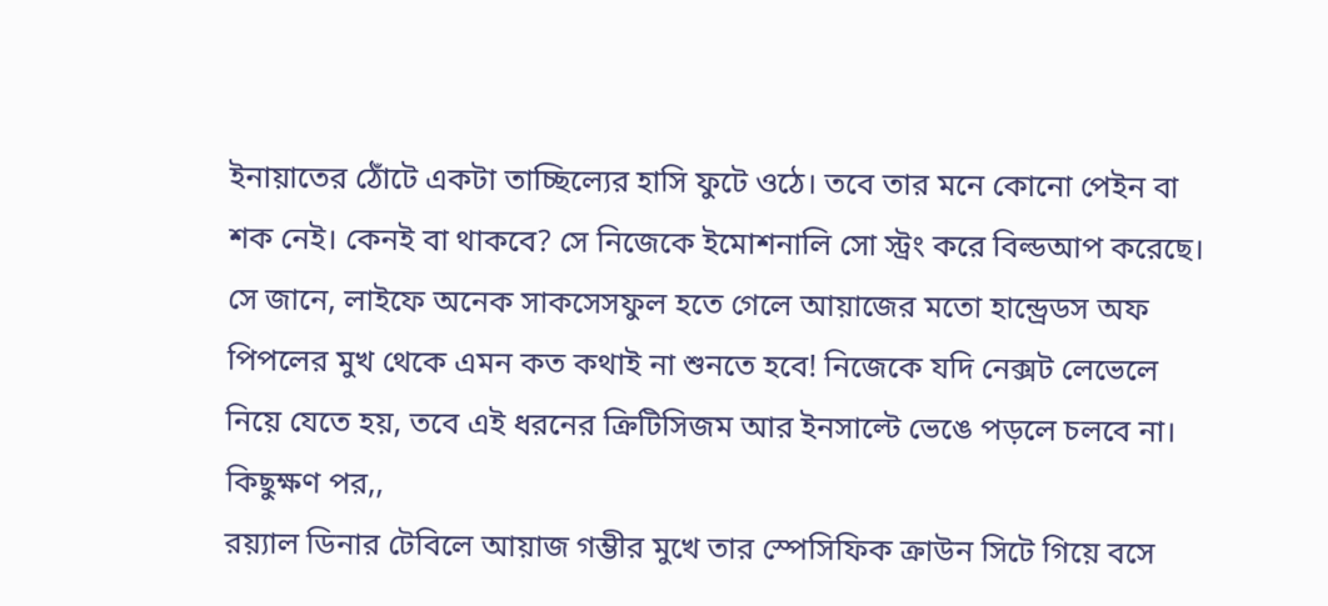ইনায়াতের ঠোঁটে একটা তাচ্ছিল্যের হাসি ফুটে ওঠে। তবে তার মনে কোনো পেইন বা শক নেই। কেনই বা থাকবে? সে নিজেকে ইমোশনালি সো স্ট্রং করে বিল্ডআপ করেছে। সে জানে, লাইফে অনেক সাকসেসফুল হতে গেলে আয়াজের মতো হান্ড্রেডস অফ পিপলের মুখ থেকে এমন কত কথাই না শুনতে হবে! নিজেকে যদি নেক্সট লেভেলে নিয়ে যেতে হয়, তবে এই ধরনের ক্রিটিসিজম আর ইনসাল্টে ভেঙে পড়লে চলবে না।
কিছুক্ষণ পর,,
রয়্যাল ডিনার টেবিলে আয়াজ গম্ভীর মুখে তার স্পেসিফিক ক্রাউন সিটে গিয়ে বসে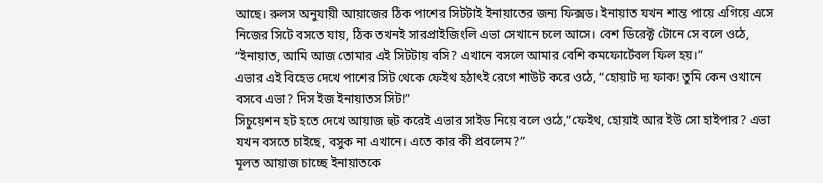আছে। রুলস অনুযায়ী আয়াজের ঠিক পাশের সিটটাই ইনায়াতের জন্য ফিক্সড। ইনায়াত যখন শান্ত পায়ে এগিয়ে এসে নিজের সিটে বসতে যায়, ঠিক তখনই সারপ্রাইজিংলি এভা সেখানে চলে আসে। বেশ ডিরেক্ট টোনে সে বলে ওঠে, “ইনায়াত, আমি আজ তোমার এই সিটটায় বসি? এখানে বসলে আমার বেশি কমফোর্টেবল ফিল হয়।”
এভার এই বিহেভ দেখে পাশের সিট থেকে ফেইথ হঠাৎই রেগে শাউট করে ওঠে, “হোয়াট দ্য ফাক! তুমি কেন ওখানে বসবে এভা? দিস ইজ ইনায়াতস সিট!”
সিচুয়েশন হট হতে দেখে আয়াজ হুট করেই এভার সাইড নিয়ে বলে ওঠে,”ফেইথ, হোয়াই আর ইউ সো হাইপার? এভা যখন বসতে চাইছে, বসুক না এখানে। এতে কার কী প্রবলেম?”
মূলত আয়াজ চাচ্ছে ইনায়াতকে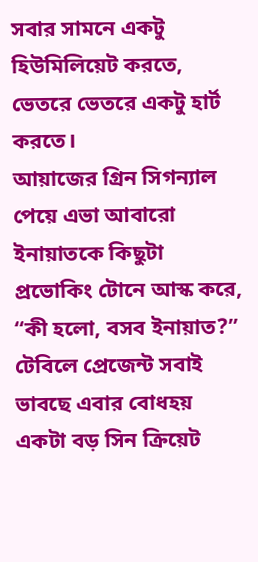সবার সামনে একটু হিউমিলিয়েট করতে, ভেতরে ভেতরে একটু হার্ট করতে।
আয়াজের গ্রিন সিগন্যাল পেয়ে এভা আবারো ইনায়াতকে কিছুটা প্রভোকিং টোনে আস্ক করে, “কী হলো, বসব ইনায়াত?”
টেবিলে প্রেজেন্ট সবাই ভাবছে এবার বোধহয় একটা বড় সিন ক্রিয়েট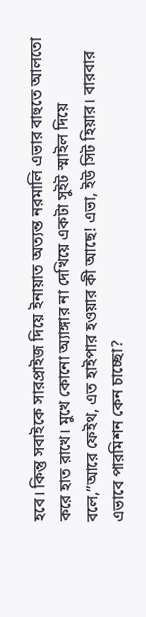হবে। কিন্তু সবাইকে সারপ্রাইজ দিয়ে ইনায়াত অত্যন্ত নরমালি এভার বাহুতে আলতো করে হাত রাখে। মুখে কোনো অ্যাঙ্গার না দেখিয়ে একটা সুইট স্মাইল দিয়ে বলে,”আরে ফেইথ, এত হাইপার হওয়ার কী আছে! এভা, ইউ সিট হিয়ার। বারবার এভাবে পারমিশন কেন চাচ্ছো?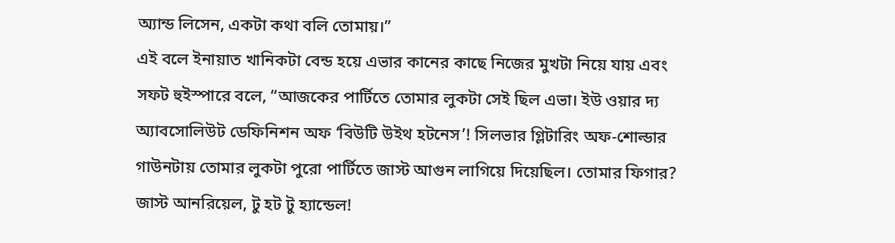অ্যান্ড লিসেন, একটা কথা বলি তোমায়।”
এই বলে ইনায়াত খানিকটা বেন্ড হয়ে এভার কানের কাছে নিজের মুখটা নিয়ে যায় এবং সফট হুইস্পারে বলে, “আজকের পার্টিতে তোমার লুকটা সেই ছিল এভা। ইউ ওয়ার দ্য অ্যাবসোলিউট ডেফিনিশন অফ ‘বিউটি উইথ হটনেস’! সিলভার গ্লিটারিং অফ-শোল্ডার গাউনটায় তোমার লুকটা পুরো পার্টিতে জাস্ট আগুন লাগিয়ে দিয়েছিল। তোমার ফিগার? জাস্ট আনরিয়েল, টু হট টু হ্যান্ডেল!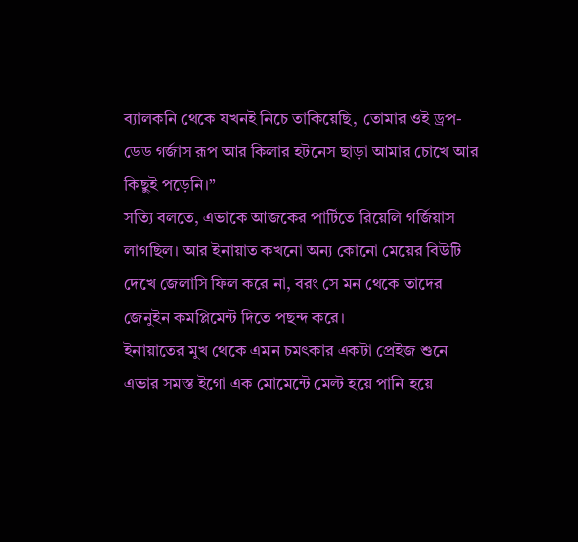ব্যালকনি থেকে যখনই নিচে তাকিয়েছি, তোমার ওই ড্রপ-ডেড গর্জাস রূপ আর কিলার হটনেস ছাড়া আমার চোখে আর কিছুই পড়েনি।”
সত্যি বলতে, এভাকে আজকের পার্টিতে রিয়েলি গর্জিয়াস লাগছিল। আর ইনায়াত কখনো অন্য কোনো মেয়ের বিউটি দেখে জেলাসি ফিল করে না, বরং সে মন থেকে তাদের জেনুইন কমপ্লিমেন্ট দিতে পছন্দ করে।
ইনায়াতের মুখ থেকে এমন চমৎকার একটা প্রেইজ শুনে এভার সমস্ত ইগো এক মোমেন্টে মেল্ট হয়ে পানি হয়ে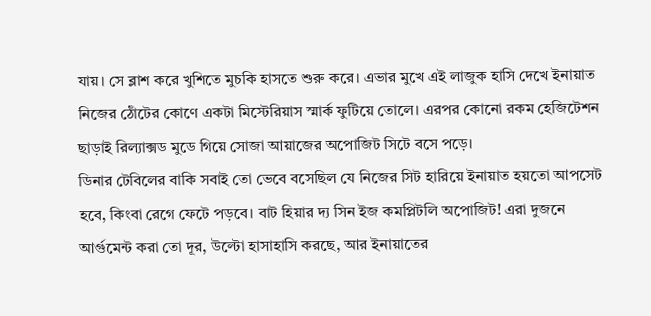যায়। সে ব্লাশ করে খুশিতে মুচকি হাসতে শুরু করে। এভার মুখে এই লাজুক হাসি দেখে ইনায়াত নিজের ঠোঁটের কোণে একটা মিস্টেরিয়াস স্মার্ক ফুটিয়ে তোলে। এরপর কোনো রকম হেজিটেশন ছাড়াই রিল্যাক্সড মুডে গিয়ে সোজা আয়াজের অপোজিট সিটে বসে পড়ে।
ডিনার টেবিলের বাকি সবাই তো ভেবে বসেছিল যে নিজের সিট হারিয়ে ইনায়াত হয়তো আপসেট হবে, কিংবা রেগে ফেটে পড়বে। বাট হিয়ার দ্য সিন ইজ কমপ্লিটলি অপোজিট! এরা দুজনে আর্গুমেন্ট করা তো দূর, উল্টো হাসাহাসি করছে, আর ইনায়াতের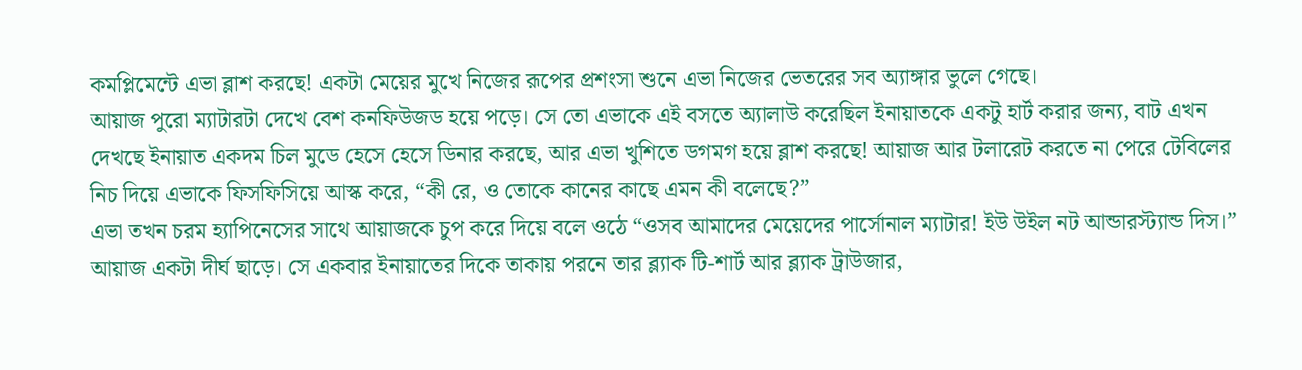কমপ্লিমেন্টে এভা ব্লাশ করছে! একটা মেয়ের মুখে নিজের রূপের প্রশংসা শুনে এভা নিজের ভেতরের সব অ্যাঙ্গার ভুলে গেছে।
আয়াজ পুরো ম্যাটারটা দেখে বেশ কনফিউজড হয়ে পড়ে। সে তো এভাকে এই বসতে অ্যালাউ করেছিল ইনায়াতকে একটু হার্ট করার জন্য, বাট এখন দেখছে ইনায়াত একদম চিল মুডে হেসে হেসে ডিনার করছে, আর এভা খুশিতে ডগমগ হয়ে ব্লাশ করছে! আয়াজ আর টলারেট করতে না পেরে টেবিলের নিচ দিয়ে এভাকে ফিসফিসিয়ে আস্ক করে, “কী রে, ও তোকে কানের কাছে এমন কী বলেছে?”
এভা তখন চরম হ্যাপিনেসের সাথে আয়াজকে চুপ করে দিয়ে বলে ওঠে “ওসব আমাদের মেয়েদের পার্সোনাল ম্যাটার! ইউ উইল নট আন্ডারস্ট্যান্ড দিস।”
আয়াজ একটা দীর্ঘ ছাড়ে। সে একবার ইনায়াতের দিকে তাকায় পরনে তার ব্ল্যাক টি-শার্ট আর ব্ল্যাক ট্রাউজার,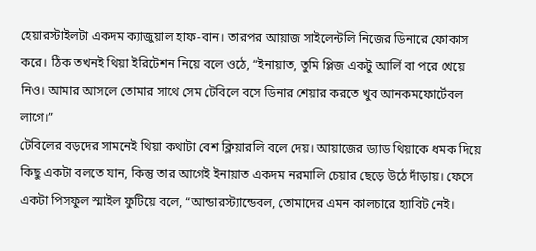হেয়ারস্টাইলটা একদম ক্যাজুয়াল হাফ-বান। তারপর আয়াজ সাইলেন্টলি নিজের ডিনারে ফোকাস করে। ঠিক তখনই থিয়া ইরিটেশন নিয়ে বলে ওঠে, “ইনায়াত, তুমি প্লিজ একটু আর্লি বা পরে খেয়ে নিও। আমার আসলে তোমার সাথে সেম টেবিলে বসে ডিনার শেয়ার করতে খুব আনকমফোর্টেবল লাগে।”
টেবিলের বড়দের সামনেই থিয়া কথাটা বেশ ক্লিয়ারলি বলে দেয়। আয়াজের ড্যাড থিয়াকে ধমক দিয়ে কিছু একটা বলতে যান, কিন্তু তার আগেই ইনায়াত একদম নরমালি চেয়ার ছেড়ে উঠে দাঁড়ায়। ফেসে একটা পিসফুল স্মাইল ফুটিয়ে বলে, “আন্ডারস্ট্যান্ডেবল, তোমাদের এমন কালচারে হ্যাবিট নেই।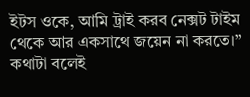ইটস ওকে, আমি ট্রাই করব নেক্সট টাইম থেকে আর একসাথে জয়েন না করতে।”
কথাটা বলেই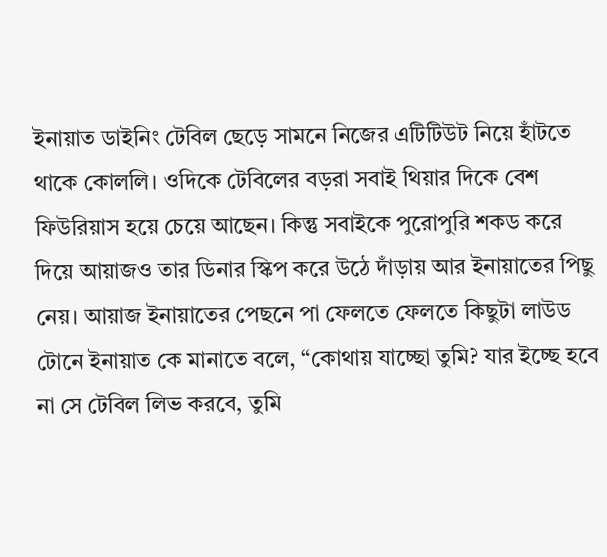ইনায়াত ডাইনিং টেবিল ছেড়ে সামনে নিজের এটিটিউট নিয়ে হাঁটতে থাকে কোললি। ওদিকে টেবিলের বড়রা সবাই থিয়ার দিকে বেশ ফিউরিয়াস হয়ে চেয়ে আছেন। কিন্তু সবাইকে পুরোপুরি শকড করে দিয়ে আয়াজও তার ডিনার স্কিপ করে উঠে দাঁড়ায় আর ইনায়াতের পিছু নেয়। আয়াজ ইনায়াতের পেছনে পা ফেলতে ফেলতে কিছুটা লাউড টোনে ইনায়াত কে মানাতে বলে, “কোথায় যাচ্ছো তুমি? যার ইচ্ছে হবে না সে টেবিল লিভ করবে, তুমি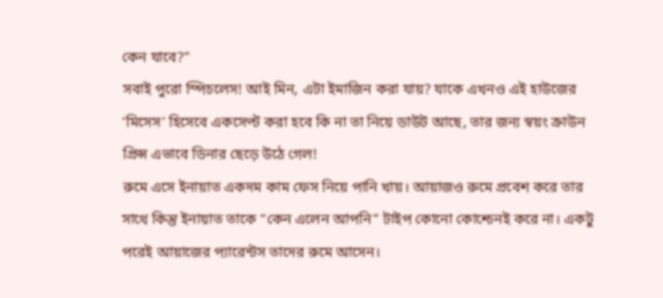কেন যাবে?”
সবাই পুরো স্পিচলেস! আই মিন, এটা ইমাজিন করা যায়? যাকে এখনও এই হাউজের ‘মিসেস’ হিসেবে একসেপ্ট করা হবে কি না তা নিয়ে ডাউট আছে, তার জন্য স্বয়ং ক্রাউন প্রিন্স এভাবে ডিনার ছেড়ে উঠে গেল!
রুমে এসে ইনায়াত একদম কাম ফেস নিয়ে পানি খায়। আয়াজও রুমে প্রবেশ করে তার সাথে কিন্তু ইনায়াত তাকে “কেন এলেন আপনি” টাইপ কোনো কোশ্চেনই করে না। একটু পরেই আয়াজের প্যারেন্টস তাদের রুমে আসেন।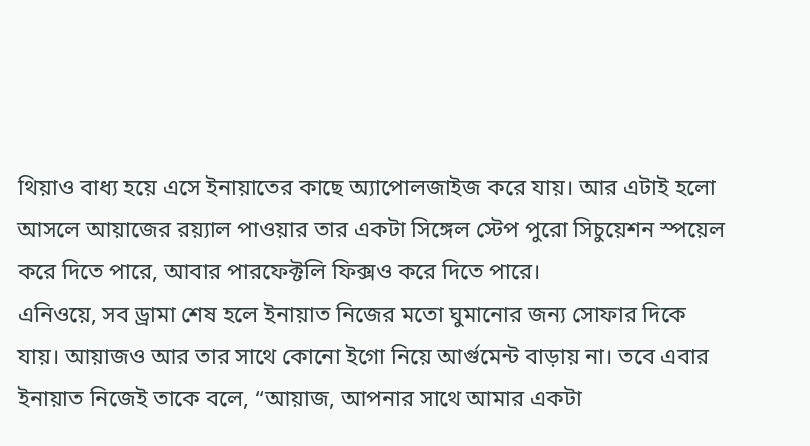থিয়াও বাধ্য হয়ে এসে ইনায়াতের কাছে অ্যাপোলজাইজ করে যায়। আর এটাই হলো আসলে আয়াজের রয়্যাল পাওয়ার তার একটা সিঙ্গেল স্টেপ পুরো সিচুয়েশন স্পয়েল করে দিতে পারে, আবার পারফেক্টলি ফিক্সও করে দিতে পারে।
এনিওয়ে, সব ড্রামা শেষ হলে ইনায়াত নিজের মতো ঘুমানোর জন্য সোফার দিকে যায়। আয়াজও আর তার সাথে কোনো ইগো নিয়ে আর্গুমেন্ট বাড়ায় না। তবে এবার ইনায়াত নিজেই তাকে বলে, “আয়াজ, আপনার সাথে আমার একটা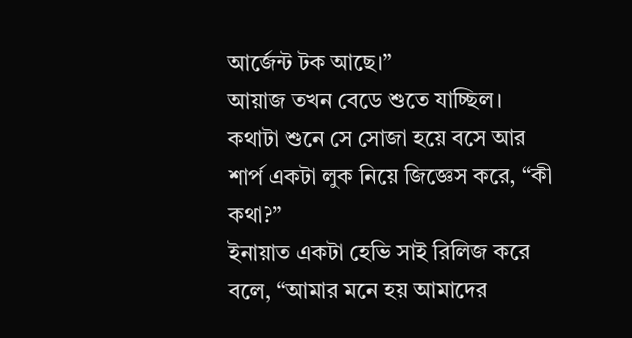আর্জেন্ট টক আছে।”
আয়াজ তখন বেডে শুতে যাচ্ছিল। কথাটা শুনে সে সোজা হয়ে বসে আর শার্প একটা লুক নিয়ে জিজ্ঞেস করে, “কী কথা?”
ইনায়াত একটা হেভি সাই রিলিজ করে বলে, “আমার মনে হয় আমাদের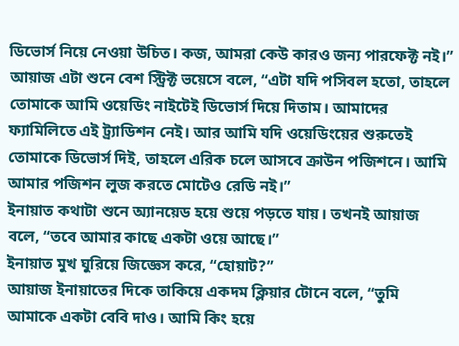ডিভোর্স নিয়ে নেওয়া উচিত। কজ, আমরা কেউ কারও জন্য পারফেক্ট নই।”
আয়াজ এটা শুনে বেশ স্ট্রিক্ট ভয়েসে বলে, “এটা যদি পসিবল হতো, তাহলে তোমাকে আমি ওয়েডিং নাইটেই ডিভোর্স দিয়ে দিতাম। আমাদের ফ্যামিলিতে এই ট্র্যাডিশন নেই। আর আমি যদি ওয়েডিংয়ের শুরুতেই তোমাকে ডিভোর্স দিই, তাহলে এরিক চলে আসবে ক্রাউন পজিশনে। আমি আমার পজিশন লুজ করতে মোটেও রেডি নই।”
ইনায়াত কথাটা শুনে অ্যানয়েড হয়ে শুয়ে পড়তে যায়। তখনই আয়াজ বলে, “তবে আমার কাছে একটা ওয়ে আছে।”
ইনায়াত মুখ ঘুরিয়ে জিজ্ঞেস করে, “হোয়াট?”
আয়াজ ইনায়াতের দিকে তাকিয়ে একদম ক্লিয়ার টোনে বলে, “তুমি আমাকে একটা বেবি দাও। আমি কিং হয়ে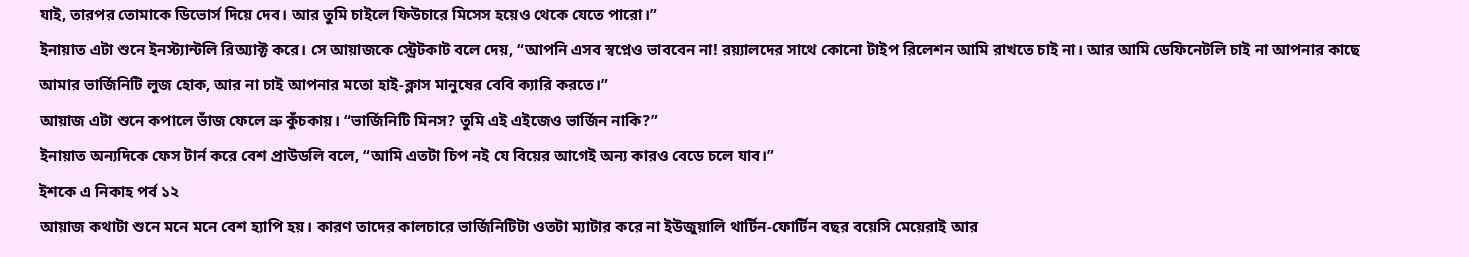যাই, তারপর তোমাকে ডিভোর্স দিয়ে দেব। আর তুমি চাইলে ফিউচারে মিসেস হয়েও থেকে যেতে পারো।”
ইনায়াত এটা শুনে ইনস্ট্যান্টলি রিঅ্যাক্ট করে। সে আয়াজকে স্ট্রেটকাট বলে দেয়, “আপনি এসব স্বপ্নেও ভাববেন না! রয়্যালদের সাথে কোনো টাইপ রিলেশন আমি রাখতে চাই না। আর আমি ডেফিনেটলি চাই না আপনার কাছে আমার ভার্জিনিটি লুজ হোক, আর না চাই আপনার মতো হাই-ক্লাস মানুষের বেবি ক্যারি করতে।”
আয়াজ এটা শুনে কপালে ভাঁজ ফেলে ভ্রু কুঁচকায়। “ভার্জিনিটি মিনস? তুমি এই এইজেও ভার্জিন নাকি?”
ইনায়াত অন্যদিকে ফেস টার্ন করে বেশ প্রাউডলি বলে, “আমি এতটা চিপ নই যে বিয়ের আগেই অন্য কারও বেডে চলে যাব।”
ইশকে এ নিকাহ পর্ব ১২
আয়াজ কথাটা শুনে মনে মনে বেশ হ্যাপি হয়। কারণ তাদের কালচারে ভার্জিনিটিটা ওতটা ম্যাটার করে না ইউজুয়ালি থার্টিন-ফোর্টিন বছর বয়েসি মেয়েরাই আর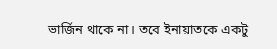ভার্জিন থাকে না। তবে ইনায়াতকে একটু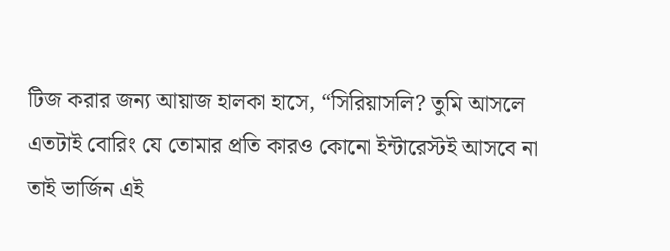টিজ করার জন্য আয়াজ হালকা হাসে, “সিরিয়াসলি? তুমি আসলে এতটাই বোরিং যে তোমার প্রতি কারও কোনো ইন্টারেস্টই আসবে না তাই ভার্জিন এই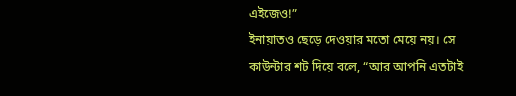এইজেও!”
ইনায়াতও ছেড়ে দেওয়ার মতো মেয়ে নয়। সে কাউন্টার শট দিয়ে বলে, “আর আপনি এতটাই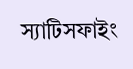স্যাটিসফাইং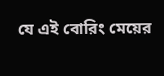যে এই বোরিং মেয়ের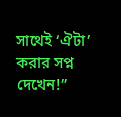সাথেই ‘ঐটা’ করার সপ্ন দেখেন!”